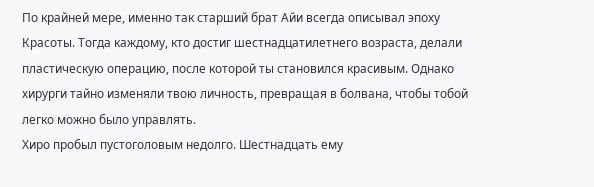По крайней мере, именно так старший брат Айи всегда описывал эпоху Красоты. Тогда каждому, кто достиг шестнадцатилетнего возраста, делали пластическую операцию, после которой ты становился красивым. Однако хирурги тайно изменяли твою личность, превращая в болвана, чтобы тобой легко можно было управлять.
Хиро пробыл пустоголовым недолго. Шестнадцать ему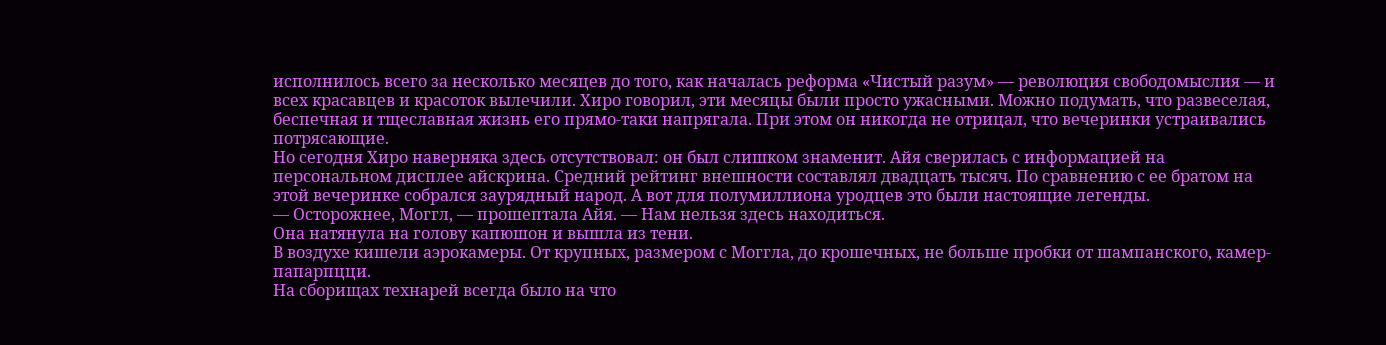исполнилось всего за несколько месяцев до того, как началась реформа «Чистый разум» — революция свободомыслия — и всех красавцев и красоток вылечили. Хиро говорил, эти месяцы были просто ужасными. Можно подумать, что развеселая, беспечная и тщеславная жизнь его прямо-таки напрягала. При этом он никогда не отрицал, что вечеринки устраивались потрясающие.
Но сегодня Хиро наверняка здесь отсутствовал: он был слишком знаменит. Айя сверилась с информацией на персональном дисплее айскрина. Средний рейтинг внешности составлял двадцать тысяч. По сравнению с ее братом на этой вечеринке собрался заурядный народ. А вот для полумиллиона уродцев это были настоящие легенды.
— Осторожнее, Моггл, — прошептала Айя. — Нам нельзя здесь находиться.
Она натянула на голову капюшон и вышла из тени.
В воздухе кишели аэрокамеры. От крупных, размером с Моггла, до крошечных, не больше пробки от шампанского, камер-папарпцци.
На сборищах технарей всегда было на что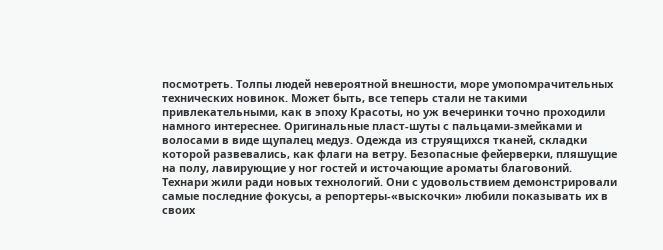посмотреть. Толпы людей невероятной внешности, море умопомрачительных технических новинок. Может быть, все теперь стали не такими привлекательными, как в эпоху Красоты, но уж вечеринки точно проходили намного интереснее. Оригинальные пласт-шуты с пальцами-змейками и волосами в виде щупалец медуз. Одежда из струящихся тканей, складки которой развевались, как флаги на ветру. Безопасные фейерверки, пляшущие на полу, лавирующие у ног гостей и источающие ароматы благовоний.
Технари жили ради новых технологий. Они с удовольствием демонстрировали самые последние фокусы, а репортеры-«выскочки» любили показывать их в своих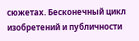сюжетах. Бесконечный цикл изобретений и публичности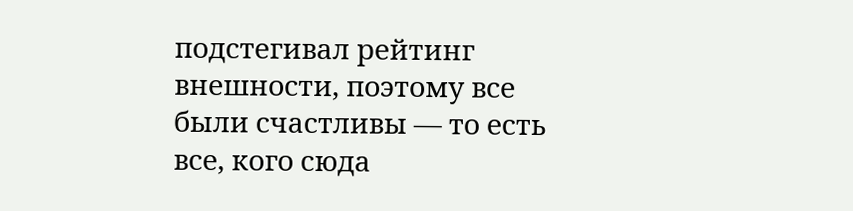подстегивал рейтинг внешности, поэтому все были счастливы — то есть все, кого сюда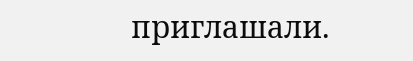приглашали.